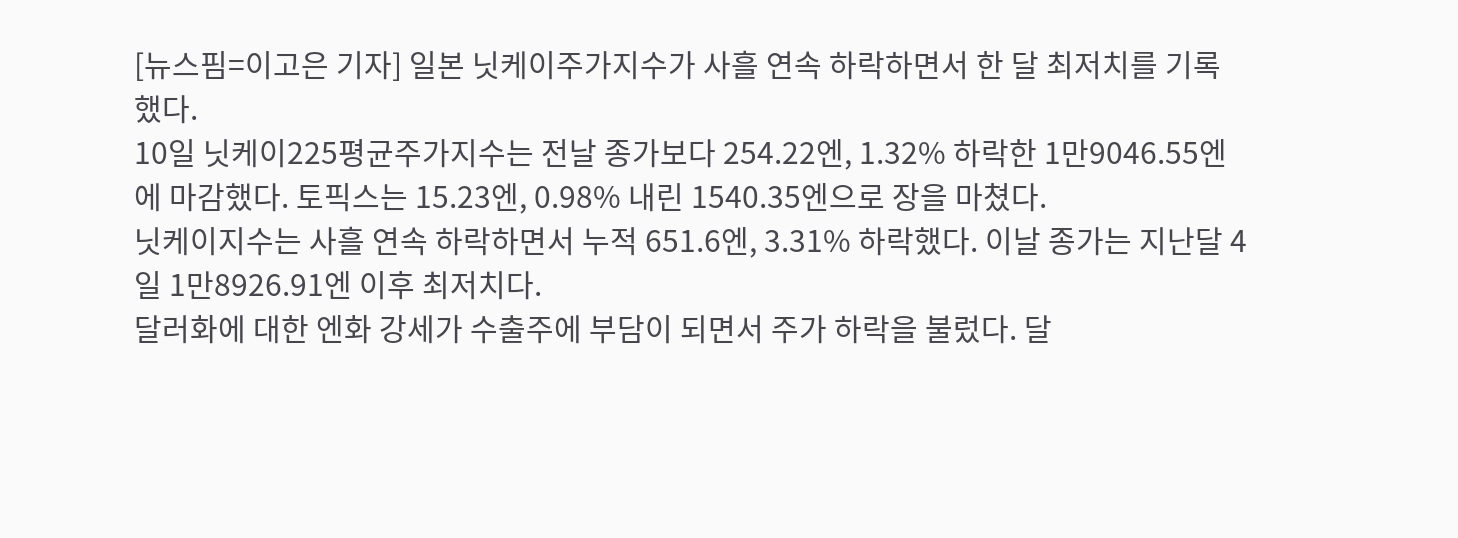[뉴스핌=이고은 기자] 일본 닛케이주가지수가 사흘 연속 하락하면서 한 달 최저치를 기록했다.
10일 닛케이225평균주가지수는 전날 종가보다 254.22엔, 1.32% 하락한 1만9046.55엔에 마감했다. 토픽스는 15.23엔, 0.98% 내린 1540.35엔으로 장을 마쳤다.
닛케이지수는 사흘 연속 하락하면서 누적 651.6엔, 3.31% 하락했다. 이날 종가는 지난달 4일 1만8926.91엔 이후 최저치다.
달러화에 대한 엔화 강세가 수출주에 부담이 되면서 주가 하락을 불렀다. 달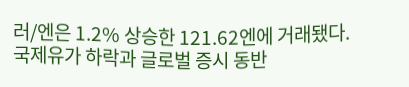러/엔은 1.2% 상승한 121.62엔에 거래됐다. 국제유가 하락과 글로벌 증시 동반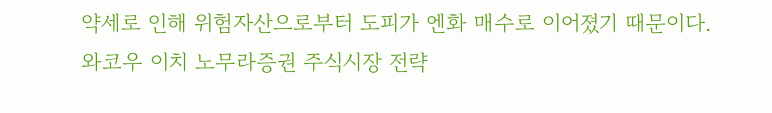약세로 인해 위험자산으로부터 도피가 엔화 매수로 이어졌기 때문이다.
와코우 이치 노무라증권 주식시장 전략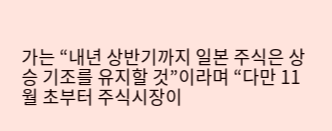가는 “내년 상반기까지 일본 주식은 상승 기조를 유지할 것”이라며 “다만 11월 초부터 주식시장이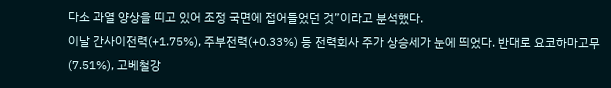다소 과열 양상을 띠고 있어 조정 국면에 접어들었던 것”이라고 분석했다.
이날 간사이전력(+1.75%), 주부전력(+0.33%) 등 전력회사 주가 상승세가 눈에 띄었다. 반대로 요코하마고무(7.51%), 고베철강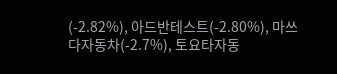(-2.82%), 아드반테스트(-2.80%), 마쓰다자동차(-2.7%), 토요타자동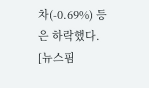차(-0.69%) 등은 하락했다.
[뉴스핌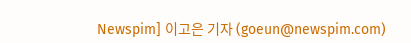Newspim] 이고은 기자 (goeun@newspim.com)